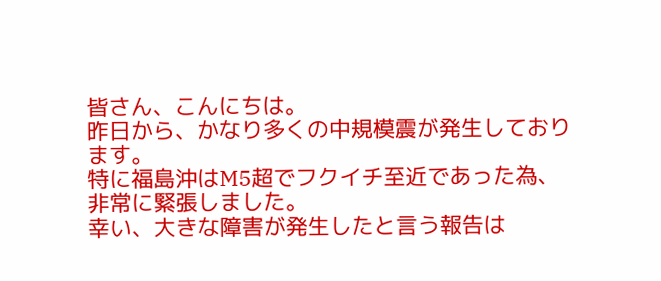皆さん、こんにちは。
昨日から、かなり多くの中規模震が発生しております。
特に福島沖はM5超でフクイチ至近であった為、非常に緊張しました。
幸い、大きな障害が発生したと言う報告は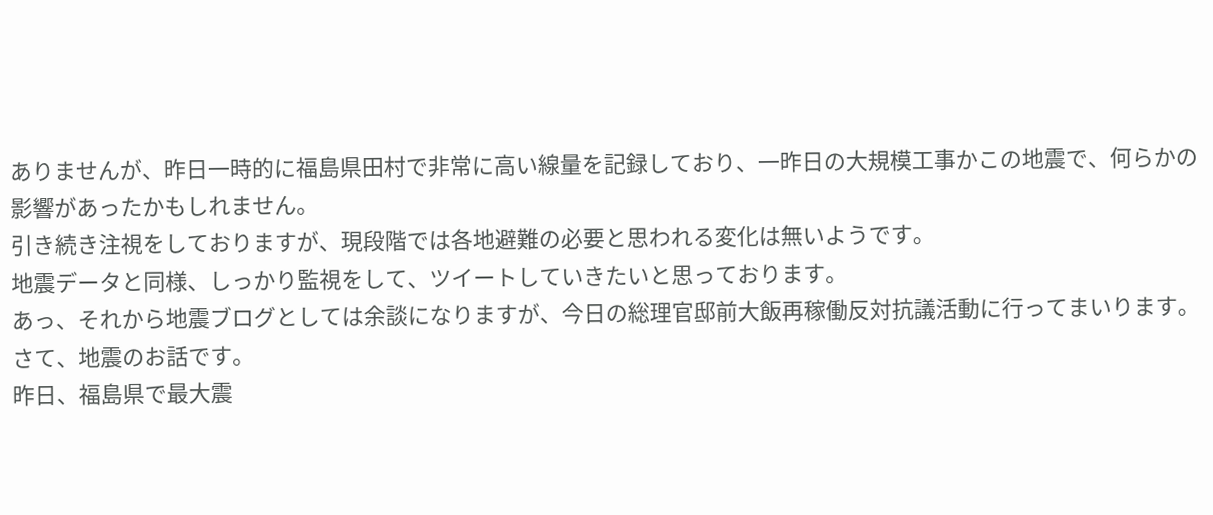ありませんが、昨日一時的に福島県田村で非常に高い線量を記録しており、一昨日の大規模工事かこの地震で、何らかの影響があったかもしれません。
引き続き注視をしておりますが、現段階では各地避難の必要と思われる変化は無いようです。
地震データと同様、しっかり監視をして、ツイートしていきたいと思っております。
あっ、それから地震ブログとしては余談になりますが、今日の総理官邸前大飯再稼働反対抗議活動に行ってまいります。
さて、地震のお話です。
昨日、福島県で最大震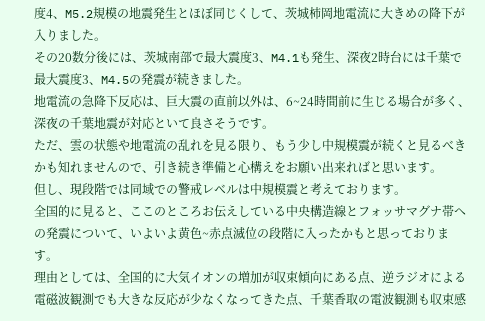度4、M5.2規模の地震発生とほぼ同じくして、茨城柿岡地電流に大きめの降下が入りました。
その20数分後には、茨城南部で最大震度3、M4.1も発生、深夜2時台には千葉で最大震度3、M4.5の発震が続きました。
地電流の急降下反応は、巨大震の直前以外は、6~24時間前に生じる場合が多く、深夜の千葉地震が対応といて良さそうです。
ただ、雲の状態や地電流の乱れを見る限り、もう少し中規模震が続くと見るべきかも知れませんので、引き続き準備と心構えをお願い出来ればと思います。
但し、現段階では同域での警戒レベルは中規模震と考えております。
全国的に見ると、ここのところお伝えしている中央構造線とフォッサマグナ帯への発震について、いよいよ黄色~赤点滅位の段階に入ったかもと思っております。
理由としては、全国的に大気イオンの増加が収束傾向にある点、逆ラジオによる電磁波観測でも大きな反応が少なくなってきた点、千葉香取の電波観測も収束感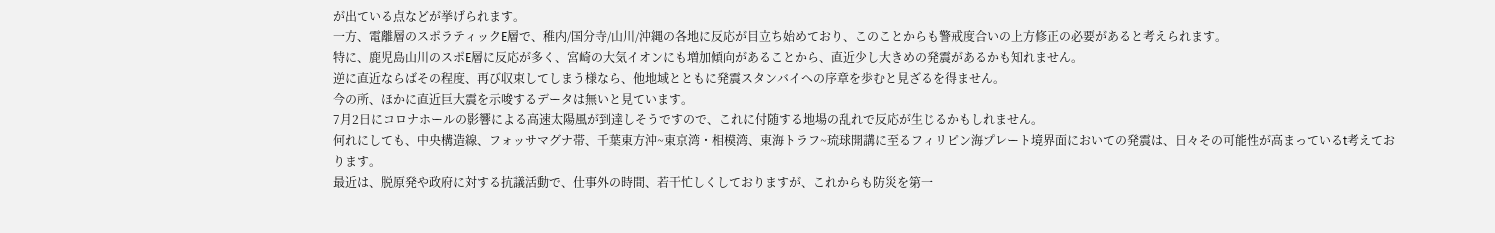が出ている点などが挙げられます。
一方、電離層のスポラティックE層で、稚内/国分寺/山川/沖縄の各地に反応が目立ち始めており、このことからも警戒度合いの上方修正の必要があると考えられます。
特に、鹿児島山川のスポE層に反応が多く、宮崎の大気イオンにも増加傾向があることから、直近少し大きめの発震があるかも知れません。
逆に直近ならばその程度、再び収束してしまう様なら、他地域とともに発震スタンバイへの序章を歩むと見ざるを得ません。
今の所、ほかに直近巨大震を示唆するデータは無いと見ています。
7月2日にコロナホールの影響による高速太陽風が到達しそうですので、これに付随する地場の乱れで反応が生じるかもしれません。
何れにしても、中央構造線、フォッサマグナ帯、千葉東方沖~東京湾・相模湾、東海トラフ~琉球開講に至るフィリピン海プレート境界面においての発震は、日々その可能性が高まっているt考えております。
最近は、脱原発や政府に対する抗議活動で、仕事外の時間、若干忙しくしておりますが、これからも防災を第一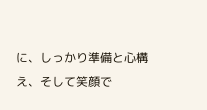に、しっかり準備と心構え、そして笑顔で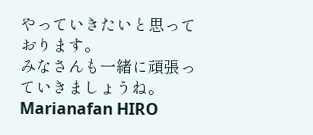やっていきたいと思っております。
みなさんも一緒に頑張っていきましょうね。
Marianafan HIRO